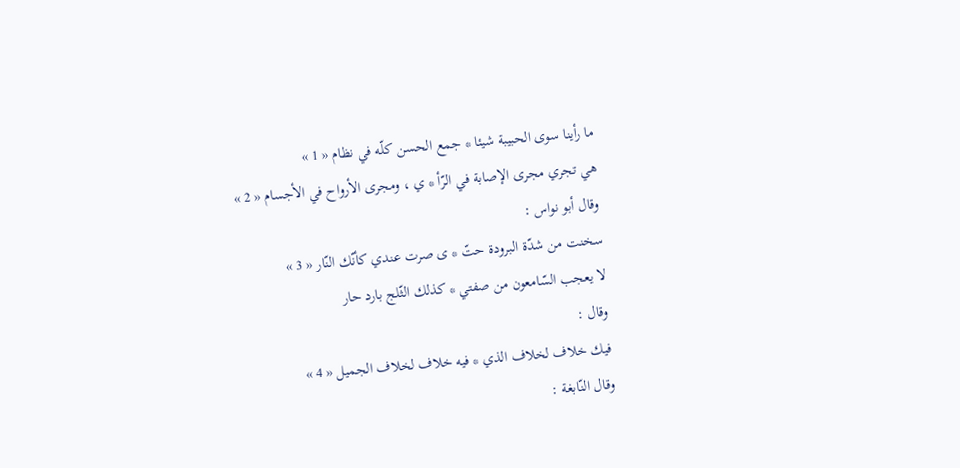ما رأينا سوى الحبيبة شيئا * جمع الحسن كلّه في نظام « 1 »
هي تجري مجرى الإصابة في الرّأ * ي ، ومجرى الأرواح في الأجسام « 2 »
وقال أبو نواس :
سخنت من شدّة البرودة حتّ * ى صرت عندي كأنّك النّار « 3 »
لا يعجب السّامعون من صفتي * كذلك الثّلج بارد حار
وقال :
فيك خلاف لخلاف الذي * فيه خلاف لخلاف الجميل « 4 »
وقال النّابغة :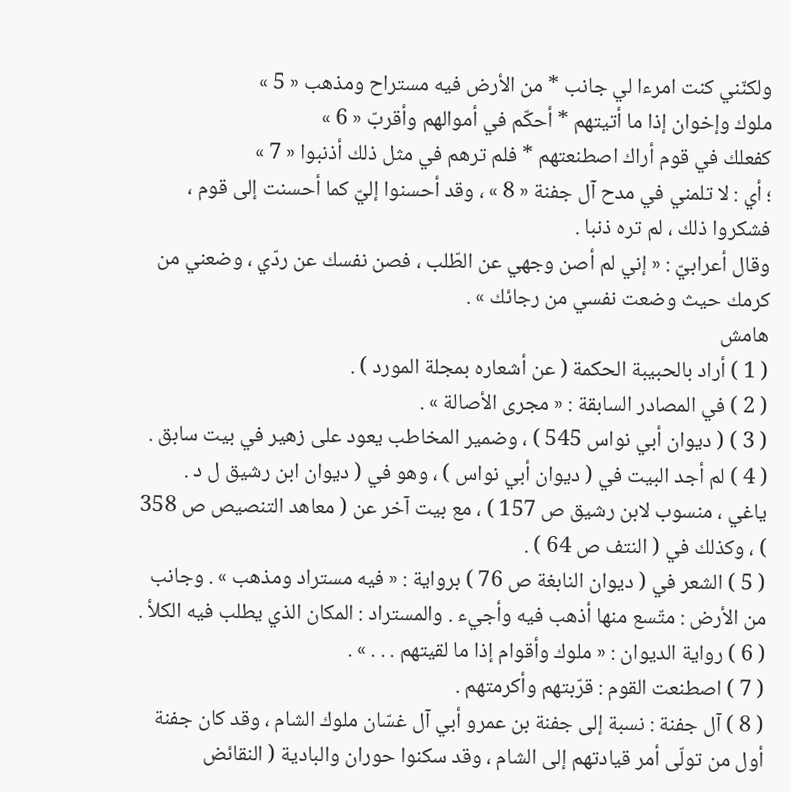ولكنّني كنت امرءا لي جانب * من الأرض فيه مستراح ومذهب « 5 »
ملوك وإخوان إذا ما أتيتهم * أحكّم في أموالهم وأقربّ « 6 »
كفعلك في قوم أراك اصطنعتهم * فلم ترهم في مثل ذلك أذنبوا « 7 »
؛ أي : لا تلمني في مدح آل جفنة « 8 » ، وقد أحسنوا إليّ كما أحسنت إلى قوم ، فشكروا ذلك ، لم تره ذنبا .
وقال أعرابيّ : « إني لم أصن وجهي عن الطّلب ، فصن نفسك عن ردّي ، وضعني من كرمك حيث وضعت نفسي من رجائك » .
هامش
( 1 ) أراد بالحبيبة الحكمة ( عن أشعاره بمجلة المورد ) .
( 2 ) في المصادر السابقة : « مجرى الأصالة » .
( 3 ) ( ديوان أبي نواس 545 ) ، وضمير المخاطب يعود على زهير في بيت سابق .
( 4 ) لم أجد البيت في ( ديوان أبي نواس ) ، وهو في ( ديوان ابن رشيق ل د . ياغي ، منسوب لابن رشيق ص 157 ) ، مع بيت آخر عن ( معاهد التنصيص ص 358 ) ، وكذلك في ( النتف ص 64 ) .
( 5 ) الشعر في ( ديوان النابغة ص 76 ) برواية : « فيه مستراد ومذهب » . وجانب من الأرض : متّسع منها أذهب فيه وأجيء . والمستراد : المكان الذي يطلب فيه الكلأ .
( 6 ) رواية الديوان : « ملوك وأقوام إذا ما لقيتهم . . . » .
( 7 ) اصطنعت القوم : قرّبتهم وأكرمتهم .
( 8 ) آل جفنة : نسبة إلى جفنة بن عمرو أبي آل غسّان ملوك الشام ، وقد كان جفنة أول من تولّى أمر قيادتهم إلى الشام ، وقد سكنوا حوران والبادية ( النقائض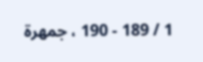1 / 189 - 190 ، جمهرة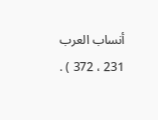أنساب العرب 231 ، 372 ) .